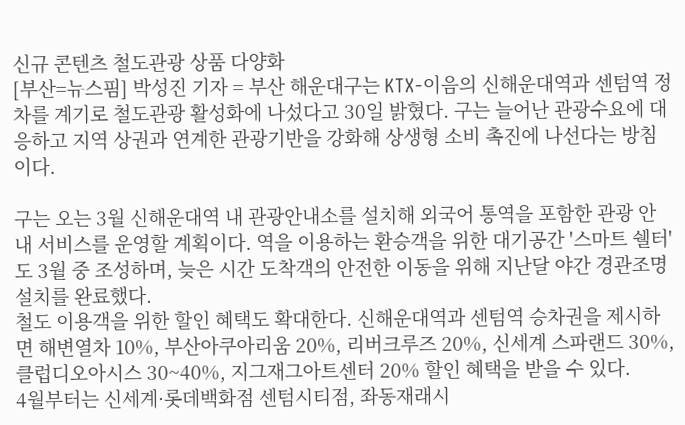신규 콘텐츠 철도관광 상품 다양화
[부산=뉴스핌] 박성진 기자 = 부산 해운대구는 KTX-이음의 신해운대역과 센텀역 정차를 계기로 철도관광 활성화에 나섰다고 30일 밝혔다. 구는 늘어난 관광수요에 대응하고 지역 상권과 연계한 관광기반을 강화해 상생형 소비 촉진에 나선다는 방침이다.

구는 오는 3월 신해운대역 내 관광안내소를 설치해 외국어 통역을 포함한 관광 안내 서비스를 운영할 계획이다. 역을 이용하는 환승객을 위한 대기공간 '스마트 쉘터'도 3월 중 조성하며, 늦은 시간 도착객의 안전한 이동을 위해 지난달 야간 경관조명 설치를 완료했다.
철도 이용객을 위한 할인 혜택도 확대한다. 신해운대역과 센텀역 승차권을 제시하면 해변열차 10%, 부산아쿠아리움 20%, 리버크루즈 20%, 신세계 스파랜드 30%, 클럽디오아시스 30~40%, 지그재그아트센터 20% 할인 혜택을 받을 수 있다.
4월부터는 신세계·롯데백화점 센텀시티점, 좌동재래시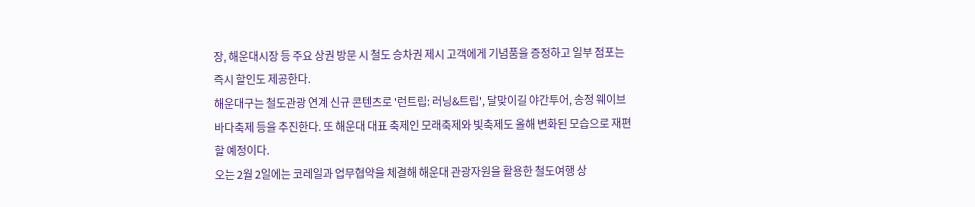장, 해운대시장 등 주요 상권 방문 시 철도 승차권 제시 고객에게 기념품을 증정하고 일부 점포는 즉시 할인도 제공한다.
해운대구는 철도관광 연계 신규 콘텐츠로 '런트립: 러닝&트립', 달맞이길 야간투어, 송정 웨이브 바다축제 등을 추진한다. 또 해운대 대표 축제인 모래축제와 빛축제도 올해 변화된 모습으로 재편할 예정이다.
오는 2월 2일에는 코레일과 업무협약을 체결해 해운대 관광자원을 활용한 철도여행 상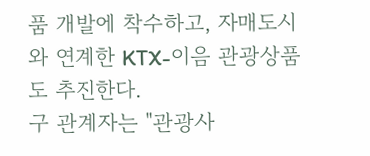품 개발에 착수하고, 자매도시와 연계한 KTX-이음 관광상품도 추진한다.
구 관계자는 "관광사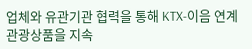업체와 유관기관 협력을 통해 KTX-이음 연계 관광상품을 지속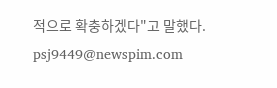적으로 확충하겠다"고 말했다.
psj9449@newspim.com